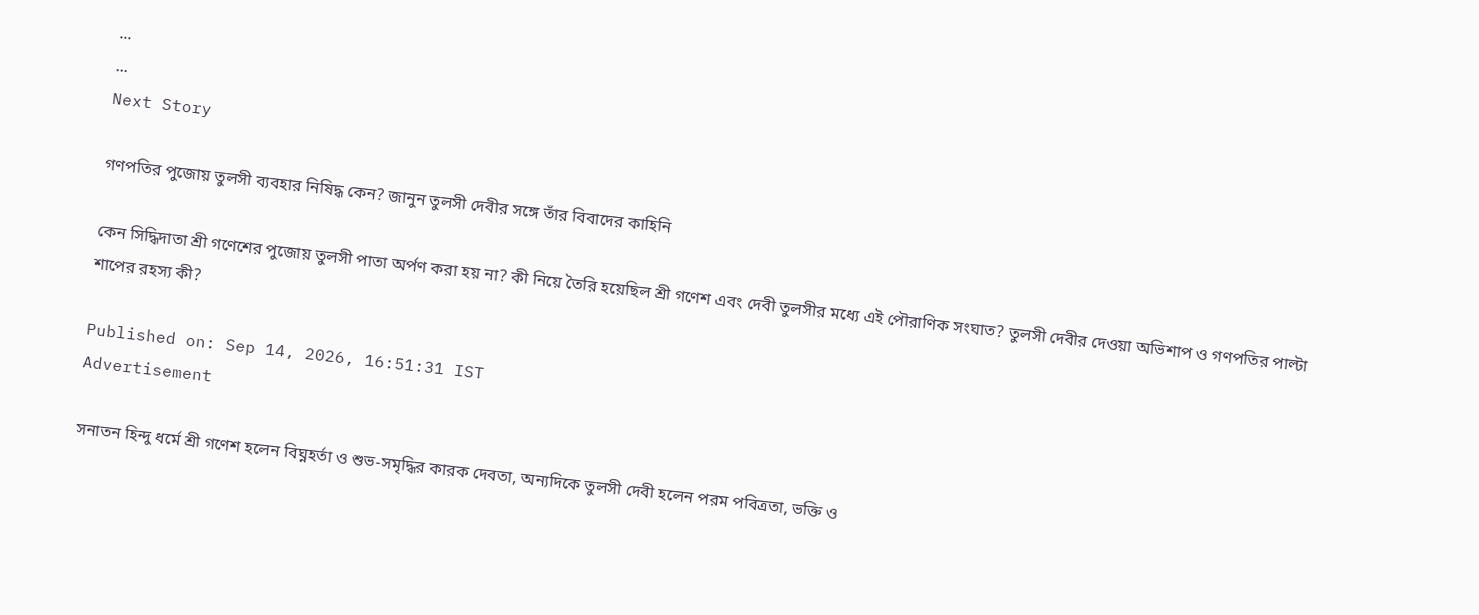...
...
Next Story

গণপতির পুজোয় তুলসী ব্যবহার নিষিদ্ধ কেন? জানুন তুলসী দেবীর সঙ্গে তাঁর বিবাদের কাহিনি

কেন সিদ্ধিদাতা শ্রী গণেশের পুজোয় তুলসী পাতা অর্পণ করা হয় না? কী নিয়ে তৈরি হয়েছিল শ্রী গণেশ এবং দেবী তুলসীর মধ্যে এই পৌরাণিক সংঘাত? তুলসী দেবীর দেওয়া অভিশাপ ও গণপতির পাল্টা শাপের রহস্য কী?

Published on: Sep 14, 2026, 16:51:31 IST
Advertisement

সনাতন হিন্দু ধর্মে শ্রী গণেশ হলেন বিঘ্নহর্তা ও শুভ-সমৃদ্ধির কারক দেবতা, অন্যদিকে তুলসী দেবী হলেন পরম পবিত্রতা, ভক্তি ও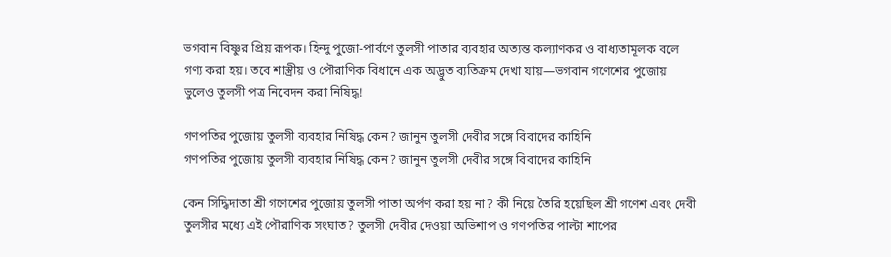ভগবান বিষ্ণুর প্রিয় রূপক। হিন্দু পুজো-পার্বণে তুলসী পাতার ব্যবহার অত্যন্ত কল্যাণকর ও বাধ্যতামূলক বলে গণ্য করা হয়। তবে শাস্ত্রীয় ও পৌরাণিক বিধানে এক অদ্ভুত ব্যতিক্রম দেখা যায়—ভগবান গণেশের পুজোয় ভুলেও তুলসী পত্র নিবেদন করা নিষিদ্ধ!

গণপতির পুজোয় তুলসী ব্যবহার নিষিদ্ধ কেন? জানুন তুলসী দেবীর সঙ্গে বিবাদের কাহিনি
গণপতির পুজোয় তুলসী ব্যবহার নিষিদ্ধ কেন? জানুন তুলসী দেবীর সঙ্গে বিবাদের কাহিনি

কেন সিদ্ধিদাতা শ্রী গণেশের পুজোয় তুলসী পাতা অর্পণ করা হয় না? কী নিয়ে তৈরি হয়েছিল শ্রী গণেশ এবং দেবী তুলসীর মধ্যে এই পৌরাণিক সংঘাত? তুলসী দেবীর দেওয়া অভিশাপ ও গণপতির পাল্টা শাপের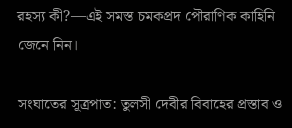রহস্য কী?—এই সমস্ত চমকপ্রদ পৌরাণিক কাহিনি জেনে নিন।

সংঘাতের সূত্রপাত: তুলসী দেবীর বিবাহের প্রস্তাব ও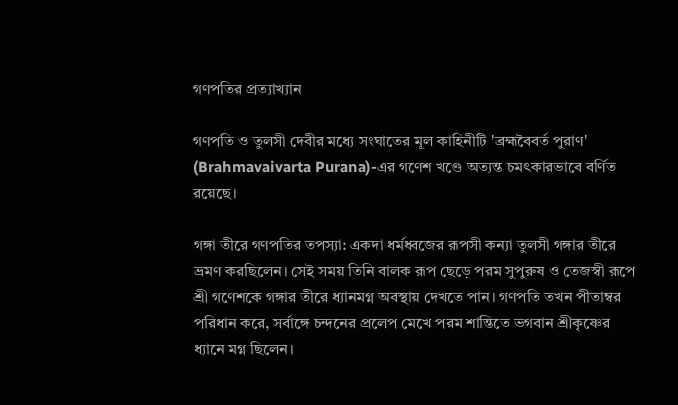গণপতির প্রত্যাখ্যান

গণপতি ও তুলসী দেবীর মধ্যে সংঘাতের মূল কাহিনীটি 'ব্রহ্মবৈবর্ত পুরাণ' (Brahmavaivarta Purana)-এর গণেশ খণ্ডে অত্যন্ত চমৎকারভাবে বর্ণিত রয়েছে।

গঙ্গা তীরে গণপতির তপস্যা: একদা ধর্মধ্বজের রূপসী কন্যা তুলসী গঙ্গার তীরে ভ্রমণ করছিলেন। সেই সময় তিনি বালক রূপ ছেড়ে পরম সুপুরুষ ও তেজস্বী রূপে শ্রী গণেশকে গঙ্গার তীরে ধ্যানমগ্ন অবস্থায় দেখতে পান। গণপতি তখন পীতাম্বর পরিধান করে, সর্বাঙ্গে চন্দনের প্রলেপ মেখে পরম শান্তিতে ভগবান শ্রীকৃষ্ণের ধ্যানে মগ্ন ছিলেন।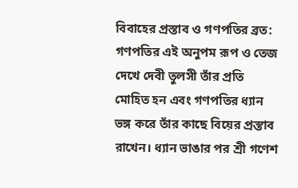বিবাহের প্রস্তাব ও গণপতির ব্রত: গণপতির এই অনুপম রূপ ও তেজ দেখে দেবী তুলসী তাঁর প্রতি মোহিত হন এবং গণপতির ধ্যান ভঙ্গ করে তাঁর কাছে বিয়ের প্রস্তাব রাখেন। ধ্যান ভাঙার পর শ্রী গণেশ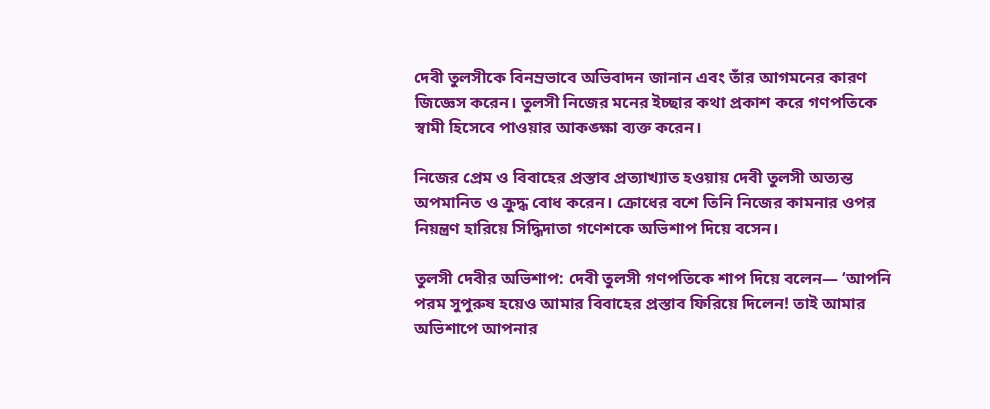দেবী তুলসীকে বিনম্রভাবে অভিবাদন জানান এবং তাঁর আগমনের কারণ জিজ্ঞেস করেন। তুলসী নিজের মনের ইচ্ছার কথা প্রকাশ করে গণপতিকে স্বামী হিসেবে পাওয়ার আকঙ্ক্ষা ব্যক্ত করেন।

নিজের প্রেম ও বিবাহের প্রস্তাব প্রত্যাখ্যাত হওয়ায় দেবী তুলসী অত্যন্ত অপমানিত ও ক্রুদ্ধ বোধ করেন। ক্রোধের বশে তিনি নিজের কামনার ওপর নিয়ন্ত্রণ হারিয়ে সিদ্ধিদাতা গণেশকে অভিশাপ দিয়ে বসেন।

তুলসী দেবীর অভিশাপ: দেবী তুলসী গণপতিকে শাপ দিয়ে বলেন— ‘আপনি পরম সুপুরুষ হয়েও আমার বিবাহের প্রস্তাব ফিরিয়ে দিলেন! তাই আমার অভিশাপে আপনার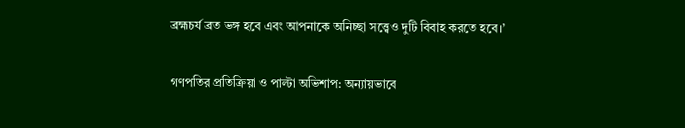ব্রহ্মচর্য ব্রত ভঙ্গ হবে এবং আপনাকে অনিচ্ছা সত্ত্বেও দুটি বিবাহ করতে হবে।’

গণপতির প্রতিক্রিয়া ও পাল্টা অভিশাপ: অন্যায়ভাবে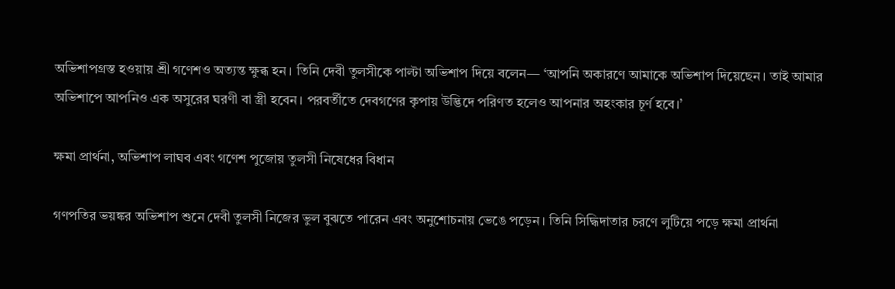অভিশাপগ্রস্ত হওয়ায় শ্রী গণেশও অত্যন্ত ক্ষুব্ধ হন। তিনি দেবী তুলসীকে পাল্টা অভিশাপ দিয়ে বলেন— ‘আপনি অকারণে আমাকে অভিশাপ দিয়েছেন। তাই আমার অভিশাপে আপনিও এক অসুরের ঘরণী বা স্ত্রী হবেন। পরবর্তীতে দেবগণের কৃপায় উদ্ভিদে পরিণত হলেও আপনার অহংকার চূর্ণ হবে।’

ক্ষমা প্রার্থনা, অভিশাপ লাঘব এবং গণেশ পুজোয় তুলসী নিষেধের বিধান

গণপতির ভয়ঙ্কর অভিশাপ শুনে দেবী তুলসী নিজের ভুল বুঝতে পারেন এবং অনুশোচনায় ভেঙে পড়েন। তিনি সিদ্ধিদাতার চরণে লুটিয়ে পড়ে ক্ষমা প্রার্থনা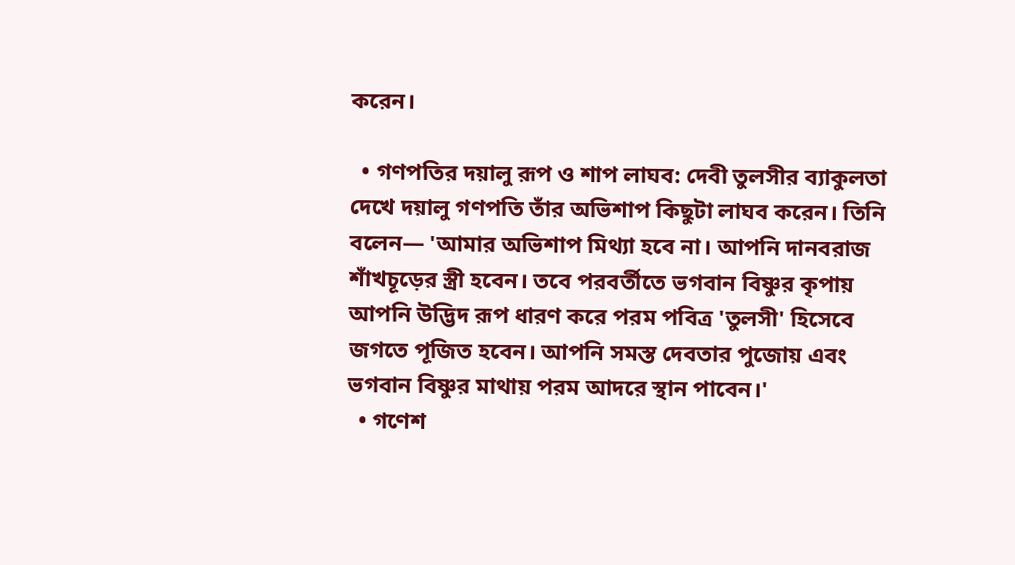করেন।

  • গণপতির দয়ালু রূপ ও শাপ লাঘব: দেবী তুলসীর ব্যাকুলতা দেখে দয়ালু গণপতি তাঁর অভিশাপ কিছুটা লাঘব করেন। তিনি বলেন— 'আমার অভিশাপ মিথ্যা হবে না। আপনি দানবরাজ শাঁখচূড়ের স্ত্রী হবেন। তবে পরবর্তীতে ভগবান বিষ্ণুর কৃপায় আপনি উদ্ভিদ রূপ ধারণ করে পরম পবিত্র 'তুলসী' হিসেবে জগতে পূজিত হবেন। আপনি সমস্ত দেবতার পুজোয় এবং ভগবান বিষ্ণুর মাথায় পরম আদরে স্থান পাবেন।'
  • গণেশ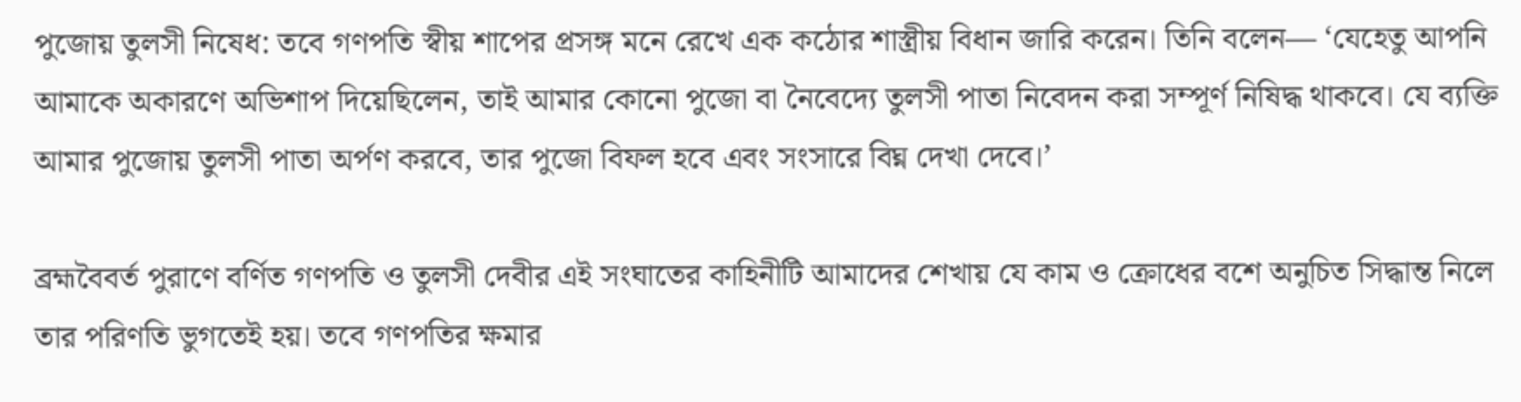পুজোয় তুলসী নিষেধ: তবে গণপতি স্বীয় শাপের প্রসঙ্গ মনে রেখে এক কঠোর শাস্ত্রীয় বিধান জারি করেন। তিনি বলেন— ‘যেহেতু আপনি আমাকে অকারণে অভিশাপ দিয়েছিলেন, তাই আমার কোনো পুজো বা নৈবেদ্যে তুলসী পাতা নিবেদন করা সম্পূর্ণ নিষিদ্ধ থাকবে। যে ব্যক্তি আমার পুজোয় তুলসী পাতা অর্পণ করবে, তার পুজো বিফল হবে এবং সংসারে বিঘ্ন দেখা দেবে।’

ব্রহ্মবৈবর্ত পুরাণে বর্ণিত গণপতি ও তুলসী দেবীর এই সংঘাতের কাহিনীটি আমাদের শেখায় যে কাম ও ক্রোধের বশে অনুচিত সিদ্ধান্ত নিলে তার পরিণতি ভুগতেই হয়। তবে গণপতির ক্ষমার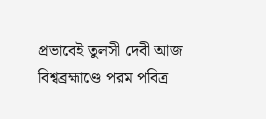প্রভাবেই তুলসী দেবী আজ বিশ্বব্রহ্মাণ্ডে পরম পবিত্র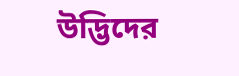উদ্ভিদের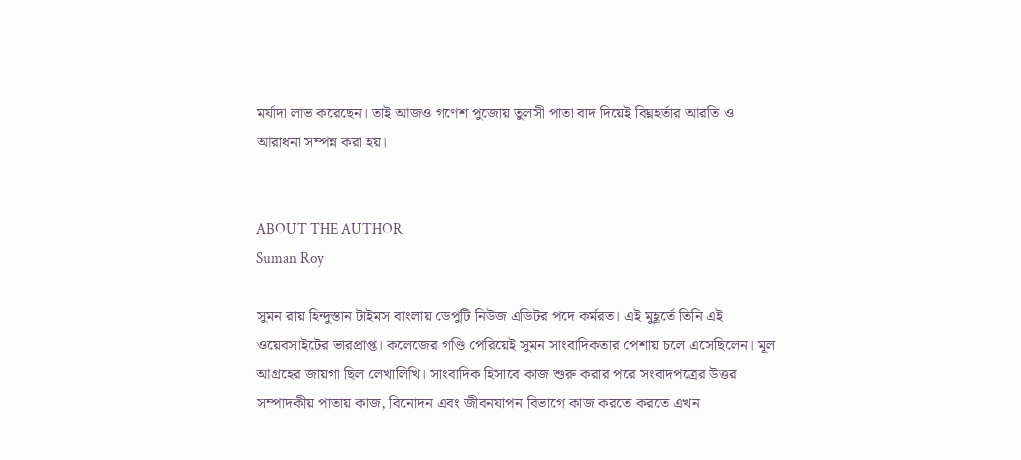মর্যাদা লাভ করেছেন। তাই আজও গণেশ পুজোয় তুলসী পাতা বাদ দিয়েই বিঘ্নহর্তার আরতি ও আরাধনা সম্পন্ন করা হয়।


ABOUT THE AUTHOR
Suman Roy

সুমন রায় হিন্দুস্তান টাইমস বাংলায় ডেপুটি নিউজ এডিটর পদে কর্মরত। এই মুহূর্তে তিনি এই ওয়েবসাইটের ভারপ্রাপ্ত। কলেজের গণ্ডি পেরিয়েই সুমন সাংবাদিকতার পেশায় চলে এসেছিলেন। মূল আগ্রহের জায়গা ছিল লেখালিখি। সাংবাদিক হিসাবে কাজ শুরু করার পরে সংবাদপত্রের উত্তর সম্পাদকীয় পাতায় কাজ, বিনোদন এবং জীবনযাপন বিভাগে কাজ করতে করতে এখন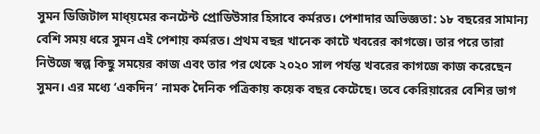সুমন ডিজিটাল মাধ্য়মের কনটেন্ট প্রোডিউসার হিসাবে কর্মরত। পেশাদার অভিজ্ঞতা: ১৮ বছরের সামান্য বেশি সময় ধরে সুমন এই পেশায় কর্মরত। প্রথম বছর খানেক কাটে খবরের কাগজে। তার পরে তারা নিউজে স্বল্প কিছু সময়ের কাজ এবং তার পর থেকে ২০২০ সাল পর্যন্ত খবরের কাগজে কাজ করেছেন সুমন। এর মধ্যে ‘একদিন’ নামক দৈনিক পত্রিকায় কয়েক বছর কেটেছে। তবে কেরিয়ারের বেশির ভাগ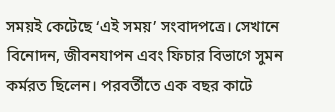সময়ই কেটেছে ‘এই সময়’ সংবাদপত্রে। সেখানে বিনোদন, জীবনযাপন এবং ফিচার বিভাগে সুমন কর্মরত ছিলেন। পরবর্তীতে এক বছর কাটে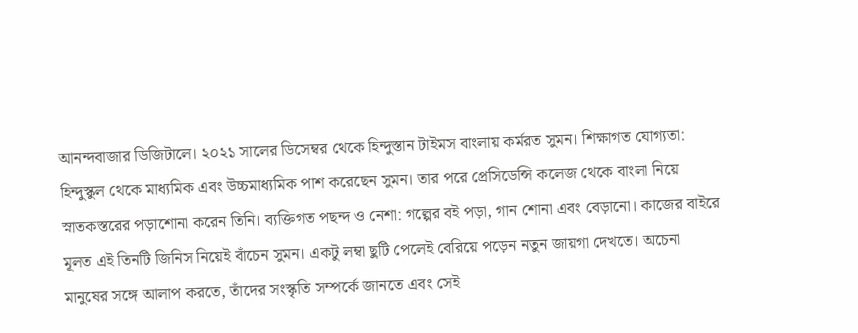আনন্দবাজার ডিজিটালে। ২০২১ সালের ডিসেম্বর থেকে হিন্দুস্তান টাইমস বাংলায় কর্মরত সুমন। শিক্ষাগত যোগ্যতা: হিন্দুস্কুল থেকে মাধ্যমিক এবং উচ্চমাধ্যমিক পাশ করেছেন সুমন। তার পরে প্রেসিডেন্সি কলেজ থেকে বাংলা নিয়ে স্নাতকস্তরের পড়াশোনা করেন তিনি। ব্যক্তিগত পছন্দ ও নেশা: গল্পের বই পড়া, গান শোনা এবং বেড়ানো। কাজের বাইরে মূলত এই তিনটি জিনিস নিয়েই বাঁচেন সুমন। একটু লম্বা ছুটি পেলেই বেরিয়ে পড়েন নতুন জায়গা দেখতে। অচেনা মানুষের সঙ্গে আলাপ করতে, তাঁদের সংস্কৃতি সম্পর্কে জানতে এবং সেই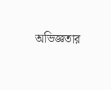অভিজ্ঞতার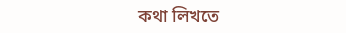কথা লিখতে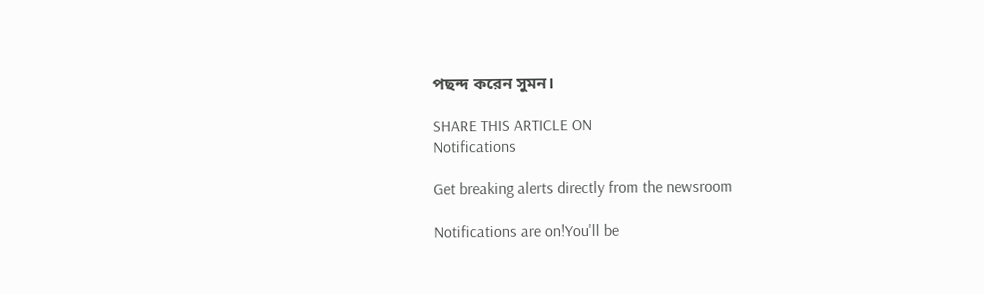পছন্দ করেন সুমন।

SHARE THIS ARTICLE ON
Notifications

Get breaking alerts directly from the newsroom

Notifications are on!You'll be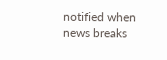notified when news breaks